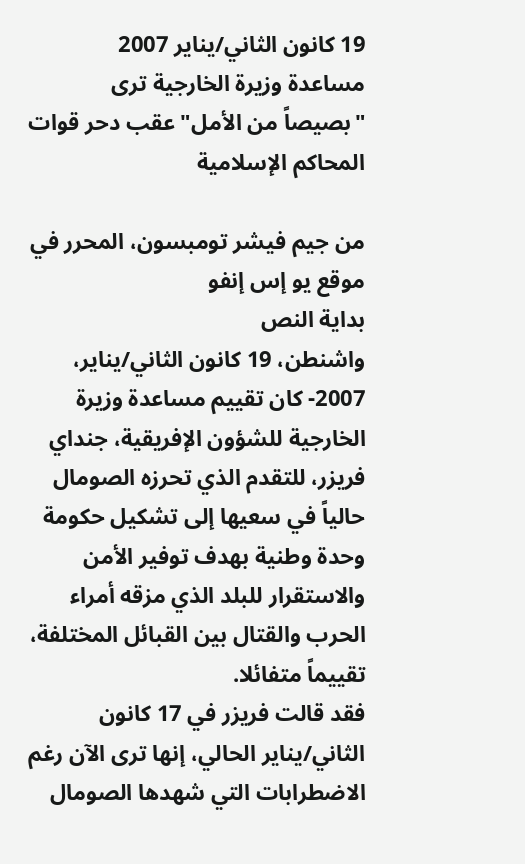19 كانون الثاني/يناير 2007
مساعدة وزيرة الخارجية ترى "بصيصاً من الأمل" عقب دحر قوات المحاكم الإسلامية

من جيم فيشر تومبسون، المحرر في موقع يو إس إنفو
بداية النص
واشنطن، 19 كانون الثاني/يناير، 2007- كان تقييم مساعدة وزيرة الخارجية للشؤون الإفريقية، جنداي فريزر، للتقدم الذي تحرزه الصومال حالياً في سعيها إلى تشكيل حكومة وحدة وطنية بهدف توفير الأمن والاستقرار للبلد الذي مزقه أمراء الحرب والقتال بين القبائل المختلفة، تقييماً متفائلا.
فقد قالت فريزر في 17 كانون الثاني/يناير الحالي، إنها ترى الآن رغم الاضطرابات التي شهدها الصومال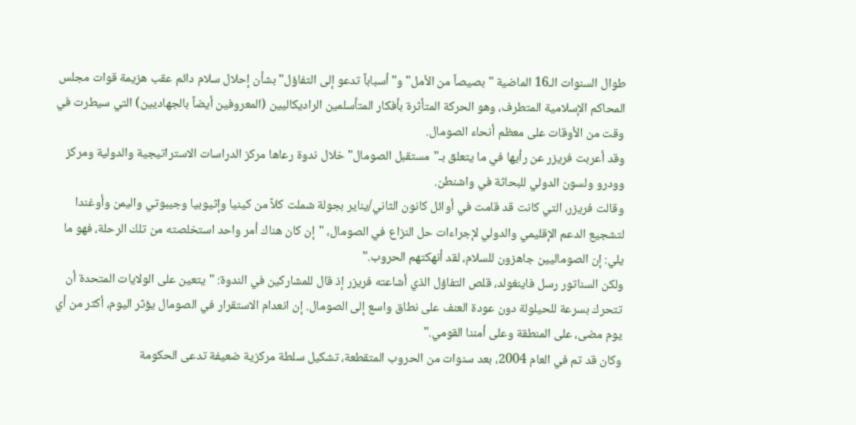طوال السنوات الـ16 الماضية "بصيصاً من الأمل" و"أسباباً تدعو إلى التفاؤل" بشأن إحلال سلام دائم عقب هزيمة قوات مجلس المحاكم الإسلامية المتطرف، وهو الحركة المتأثرة بأفكار المتأسلمين الراديكاليين (المعروفين أيضاً بالجهاديين) التي سيطرت في وقت من الأوقات على معظم أنحاء الصومال.
وقد أعربت فريزر عن رأيها في ما يتعلق بـ"مستقبل الصومال" خلال ندوة رعاها مركز الدراسات الاستراتيجية والدولية ومركز وودرو ولسون الدولي للبحاثة في واشنطن.
وقالت فريزر، التي كانت قد قامت في أوائل كانون الثاني/يناير بجولة شملت كلاً من كينيا وإثيوبيا وجيبوتي واليمن وأوغندا لتشجيع الدعم الإقليمي والدولي لإجراءات حل النزاع في الصومال، "إن كان هناك أمر واحد استخلصته من تلك الرحلة، فهو ما يلي: إن الصوماليين جاهزون للسلام، لقد أنهكتهم الحروب."
ولكن السناتور رسل فاينغولد، قلص التفاؤل الذي أشاعته فريزر إذ قال للمشاركين في الندوة: "يتعين على الولايات المتحدة أن تتحرك بسرعة للحيلولة دون عودة العنف على نطاق واسع إلى الصومال. إن انعدام الاستقرار في الصومال يؤثر اليوم، أكثر من أي يوم مضى، على المنطقة وعلى أمننا القومي."
وكان قد تم في العام 2004، بعد سنوات من الحروب المتقطعة، تشكيل سلطة مركزية ضعيفة تدعى الحكومة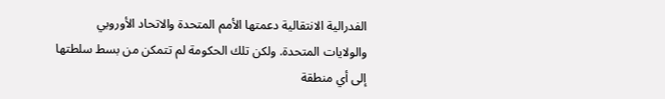الفدرالية الانتقالية دعمتها الأمم المتحدة والاتحاد الأوروبي والولايات المتحدة. ولكن تلك الحكومة لم تتمكن من بسط سلطتها إلى أي منطقة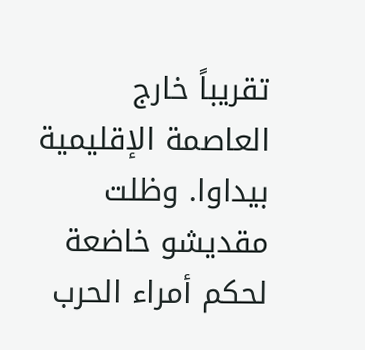تقريباً خارج العاصمة الإقليمية بيداوا. وظلت مقديشو خاضعة لحكم أمراء الحرب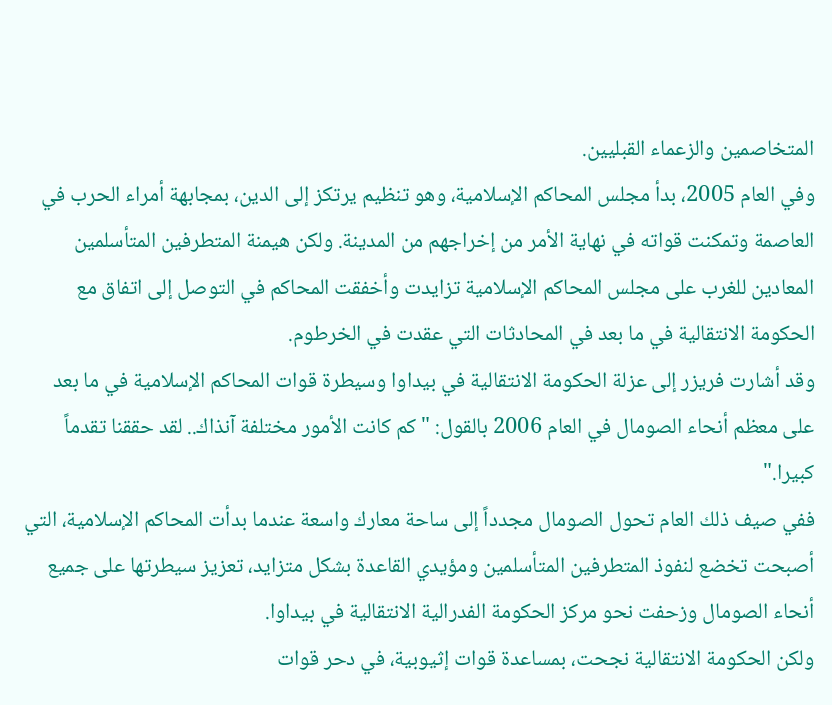المتخاصمين والزعماء القبليين.
وفي العام 2005، بدأ مجلس المحاكم الإسلامية، وهو تنظيم يرتكز إلى الدين، بمجابهة أمراء الحرب في العاصمة وتمكنت قواته في نهاية الأمر من إخراجهم من المدينة. ولكن هيمنة المتطرفين المتأسلمين المعادين للغرب على مجلس المحاكم الإسلامية تزايدت وأخفقت المحاكم في التوصل إلى اتفاق مع الحكومة الانتقالية في ما بعد في المحادثات التي عقدت في الخرطوم.
وقد أشارت فريزر إلى عزلة الحكومة الانتقالية في بيداوا وسيطرة قوات المحاكم الإسلامية في ما بعد على معظم أنحاء الصومال في العام 2006 بالقول: "كم كانت الأمور مختلفة آنذاك.. لقد حققنا تقدماً كبيرا."
ففي صيف ذلك العام تحول الصومال مجدداً إلى ساحة معارك واسعة عندما بدأت المحاكم الإسلامية، التي أصبحت تخضع لنفوذ المتطرفين المتأسلمين ومؤيدي القاعدة بشكل متزايد، تعزيز سيطرتها على جميع أنحاء الصومال وزحفت نحو مركز الحكومة الفدرالية الانتقالية في بيداوا.
ولكن الحكومة الانتقالية نجحت، بمساعدة قوات إثيوبية، في دحر قوات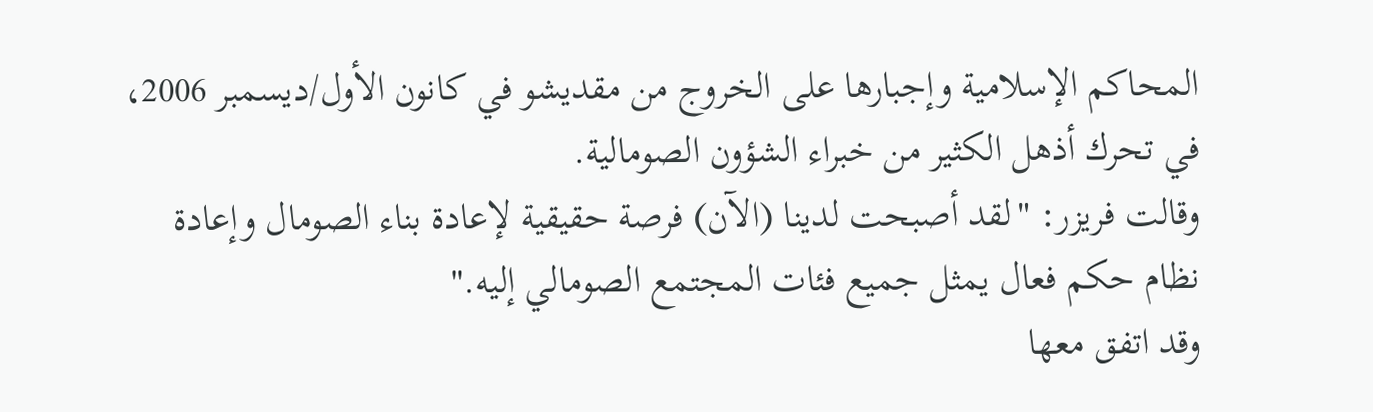المحاكم الإسلامية وإجبارها على الخروج من مقديشو في كانون الأول/ديسمبر 2006، في تحرك أذهل الكثير من خبراء الشؤون الصومالية.
وقالت فريزر: "لقد أصبحت لدينا (الآن) فرصة حقيقية لإعادة بناء الصومال وإعادة نظام حكم فعال يمثل جميع فئات المجتمع الصومالي إليه."
وقد اتفق معها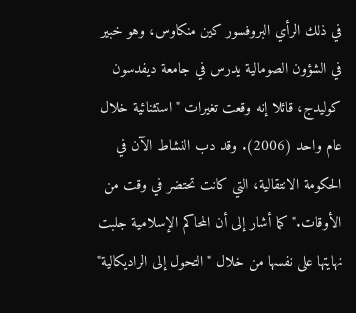في ذلك الرأي البروفسور كين منكاوس، وهو خبير في الشؤون الصومالية يدرس في جامعة ديفدسون كوليدج، قائلا إنه وقعت تغيرات "استثنائية خلال عام واحد (2006). وقد دب النشاط الآن في الحكومة الانتقالية، التي كانت تحتضر في وقت من الأوقات." كما أشار إلى أن المحاكم الإسلامية جلبت نهايتها على نفسها من خلال "التحول إلى الراديكالية"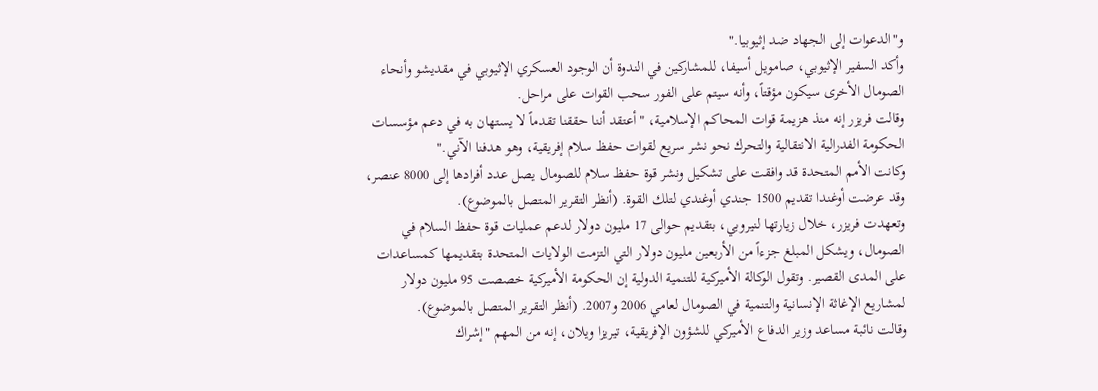و"الدعوات إلى الجهاد ضد إثيوبيا."
وأكد السفير الإثيوبي، صامويل أسيفا، للمشاركين في الندوة أن الوجود العسكري الإثيوبي في مقديشو وأنحاء الصومال الأخرى سيكون مؤقتاً، وأنه سيتم على الفور سحب القوات على مراحل.
وقالت فريزر إنه منذ هزيمة قوات المحاكم الإسلامية، "أعتقد أننا حققنا تقدماً لا يستهان به في دعم مؤسسات الحكومة الفدرالية الانتقالية والتحرك نحو نشر سريع لقوات حفظ سلام إفريقية، وهو هدفنا الآني."
وكانت الأمم المتحدة قد وافقت على تشكيل ونشر قوة حفظ سلام للصومال يصل عدد أفرادها إلى 8000 عنصر، وقد عرضت أوغندا تقديم 1500 جندي أوغندي لتلك القوة. (أنظر التقرير المتصل بالموضوع).
وتعهدت فريزر، خلال زيارتها لنيروبي، بتقديم حوالى 17 مليون دولار لدعم عمليات قوة حفظ السلام في الصومال، ويشكل المبلغ جزءاً من الأربعين مليون دولار التي التزمت الولايات المتحدة بتقديمها كمساعدات على المدى القصير. وتقول الوكالة الأميركية للتنمية الدولية إن الحكومة الأميركية خصصت 95 مليون دولار لمشاريع الإغاثة الإنسانية والتنمية في الصومال لعامي 2006 و2007. (أنظر التقرير المتصل بالموضوع).
وقالت نائبة مساعد وزير الدفاع الأميركي للشؤون الإفريقية، تيريزا ويلان، إنه من المهم "إشراك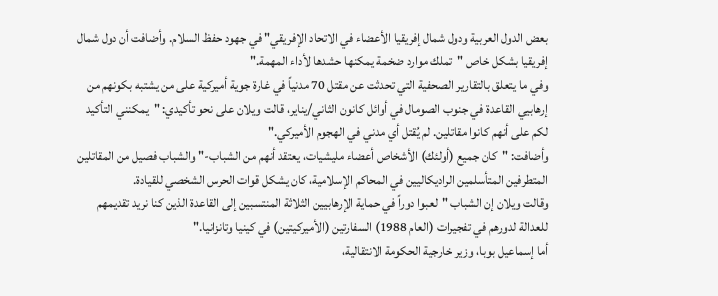بعض الدول العربية ودول شمال إفريقيا الأعضاء في الاتحاد الإفريقي" في جهود حفظ السلام. وأضافت أن دول شمال إفريقيا بشكل خاص "تملك موارد ضخمة يمكنها حشدها لأداء المهمة."
وفي ما يتعلق بالتقارير الصحفية التي تحدثت عن مقتل 70 مدنياً في غارة جوية أميركية على من يشتبه بكونهم من إرهابيي القاعدة في جنوب الصومال في أوائل كانون الثاني/يناير، قالت ويلان على نحو تأكيدي: "يمكنني التأكيد لكم على أنهم كانوا مقاتلين. لم يُقتل أي مدني في الهجوم الأميركي."
وأضافت: "كان جميع (أولئك) الأشخاص أعضاء مليشيات، يعتقد أنهم من الشباب-" والشباب فصيل من المقاتلين المتطرفين المتأسلمين الراديكاليين في المحاكم الإسلامية، كان يشكل قوات الحرس الشخصي للقيادة.
وقالت ويلان إن الشباب "لعبوا دوراً في حماية الإرهابيين الثلاثة المنتسبين إلى القاعدة الذين كنا نريد تقديمهم للعدالة لدورهم في تفجيرات (العام 1988) السفارتين (الأميركيتين) في كينيا وتانزانيا."
أما إسماعيل بوبا، وزير خارجية الحكومة الانتقالية،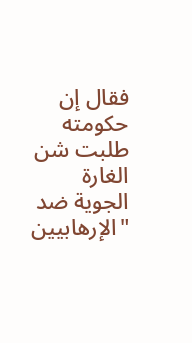فقال إن حكومته طلبت شن الغارة الجوية ضد "الإرهابيين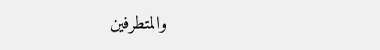والمتطرفين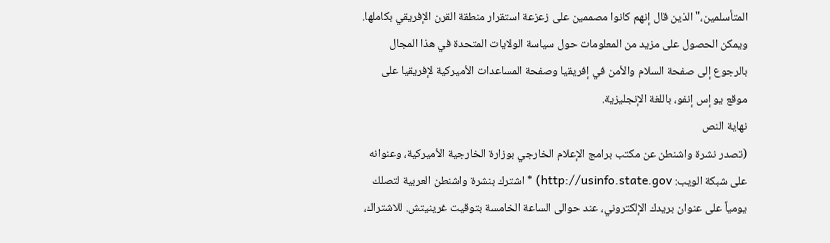المتأسلمين،" الذين قال إنهم كانوا مصممين على زعزعة استقرار منطقة القرن الإفريقي بكاملها.
ويمكن الحصول على مزيد من المعلومات حول سياسة الولايات المتحدة في هذا المجال بالرجوع إلى صفحة السلام والأمن في إفريقيا وصفحة المساعدات الأميركية لإفريقيا على موقع يو إس إنفو، باللغة الإنجليزية.
نهاية النص
(تصدر نشرة واشنطن عن مكتب برامج الإعلام الخارجي بوزارة الخارجية الأميركية، وعنوانه على شبكة الويب: http://usinfo.state.gov) * اشترك بنشرة واشنطن العربية لتصلك يومياً على عنوان بريدك الإلكتروني، عند حوالى الساعة الخامسة بتوقيت غرينيتش. للاشتراك،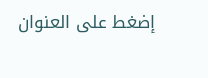إضغط على العنوان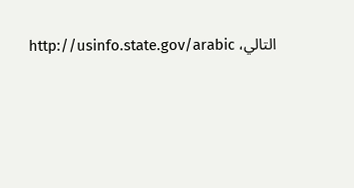التالي، http://usinfo.state.gov/arabic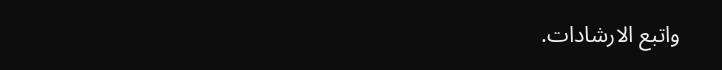واتبع الارشادات.